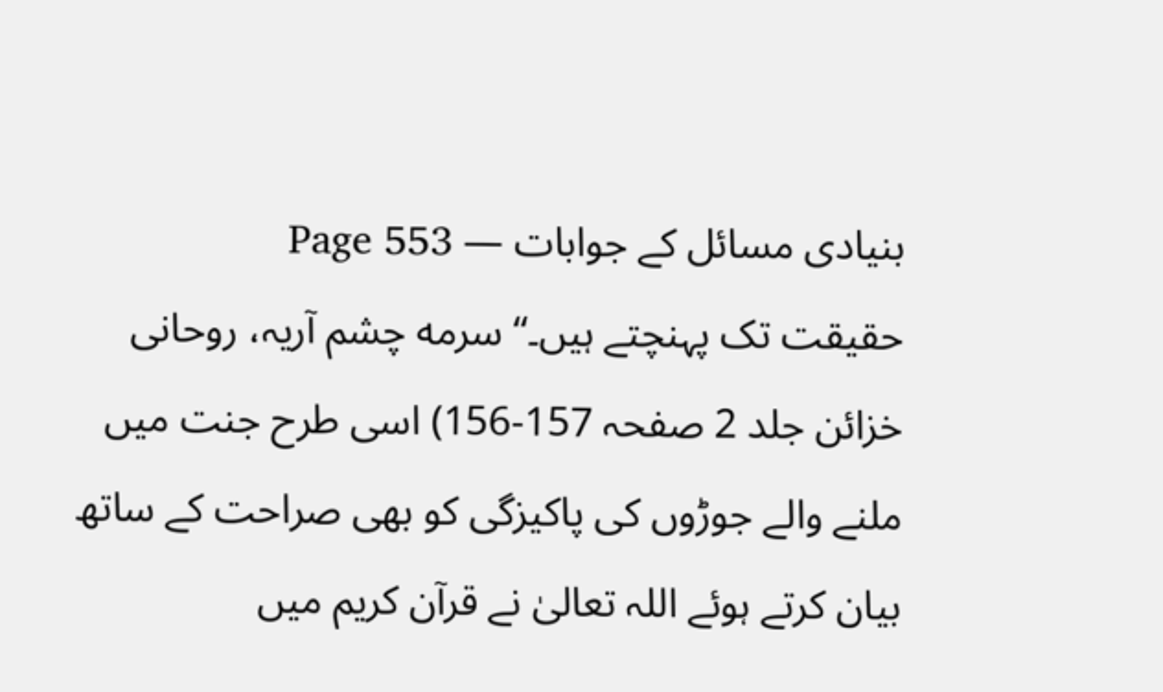بنیادی مسائل کے جوابات — Page 553
حقیقت تک پہنچتے ہیں۔“ سرمه چشم آریہ، روحانی خزائن جلد 2 صفحہ 157-156) اسی طرح جنت میں ملنے والے جوڑوں کی پاکیزگی کو بھی صراحت کے ساتھ بیان کرتے ہوئے اللہ تعالیٰ نے قرآن کریم میں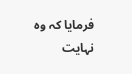فرمایا کہ وہ نہایت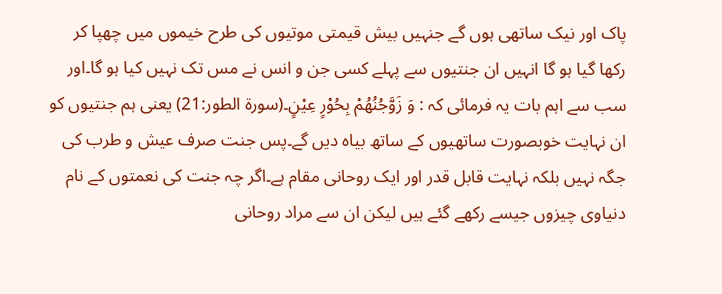پاک اور نیک ساتھی ہوں گے جنہیں بیش قیمتی موتیوں کی طرح خیموں میں چھپا کر رکھا گیا ہو گا انہیں ان جنتیوں سے پہلے کسی جن و انس نے مس تک نہیں کیا ہو گا۔اور سب سے اہم بات یہ فرمائی کہ : وَ زَوَّجُنُهُمْ بِحُوْرٍ عِيْنٍ۔(سورة الطور:21) یعنی ہم جنتیوں کو ان نہایت خوبصورت ساتھیوں کے ساتھ بیاہ دیں گے۔پس جنت صرف عیش و طرب کی جگہ نہیں بلکہ نہایت قابل قدر اور ایک روحانی مقام ہے۔اگر چہ جنت کی نعمتوں کے نام دنیاوی چیزوں جیسے رکھے گئے ہیں لیکن ان سے مراد روحانی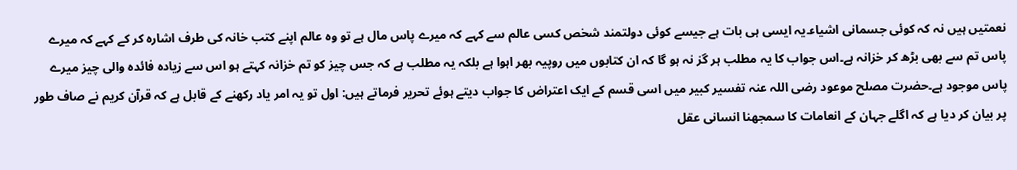نعمتیں ہیں نہ کہ کوئی جسمانی اشیاء۔یہ ایسی ہی بات ہے جیسے کوئی دولتمند شخص کسی عالم سے کہے کہ میرے پاس مال ہے تو وہ عالم اپنے کتب خانہ کی طرف اشارہ کر کے کہے کہ میرے پاس تم سے بھی بڑھ کر خزانہ ہے۔اس جواب کا یہ مطلب ہر گز نہ ہو گا کہ ان کتابوں میں روپیہ بھر اہوا ہے بلکہ یہ مطلب ہے کہ جس چیز کو تم خزانہ کہتے ہو اس سے زیادہ فائدہ والی چیز میرے پاس موجود ہے۔حضرت مصلح موعود رضی اللہ عنہ تفسیر کبیر میں اسی قسم کے ایک اعتراض کا جواب دیتے ہوئے تحریر فرماتے ہیں: اول تو یہ امر یاد رکھنے کے قابل ہے کہ قرآن کریم نے صاف طور پر بیان کر دیا ہے کہ اگلے جہان کے انعامات کا سمجھنا انسانی عقل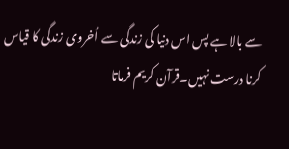سے بالا ہے پس اس دنیا کی زندگی سے اُخروی زندگی کا قیاس کرنا درست نہیں۔قرآن کریم فرماتا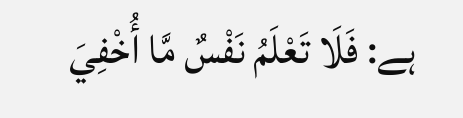ہے: فَلَا تَعْلَمُ نَفْسٌ مَّا أُخْفِيَ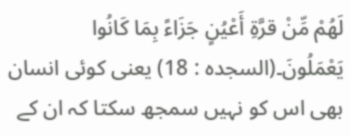لَهُمْ مِّنْ قرَّةِ أَعْيُنٍ جَزَاءً بِمَا كَانُوا يَعْمَلُونَ۔(السجدہ : 18) یعنی کوئی انسان بھی اس کو نہیں سمجھ سکتا کہ ان کے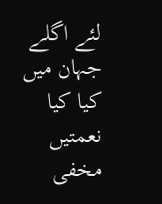لئے اگلے جہان میں کیا کیا نعمتیں مخفی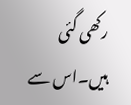رکھی گئی ہیں۔اس سے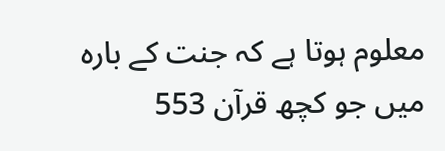معلوم ہوتا ہے کہ جنت کے بارہ میں جو کچھ قرآن 553